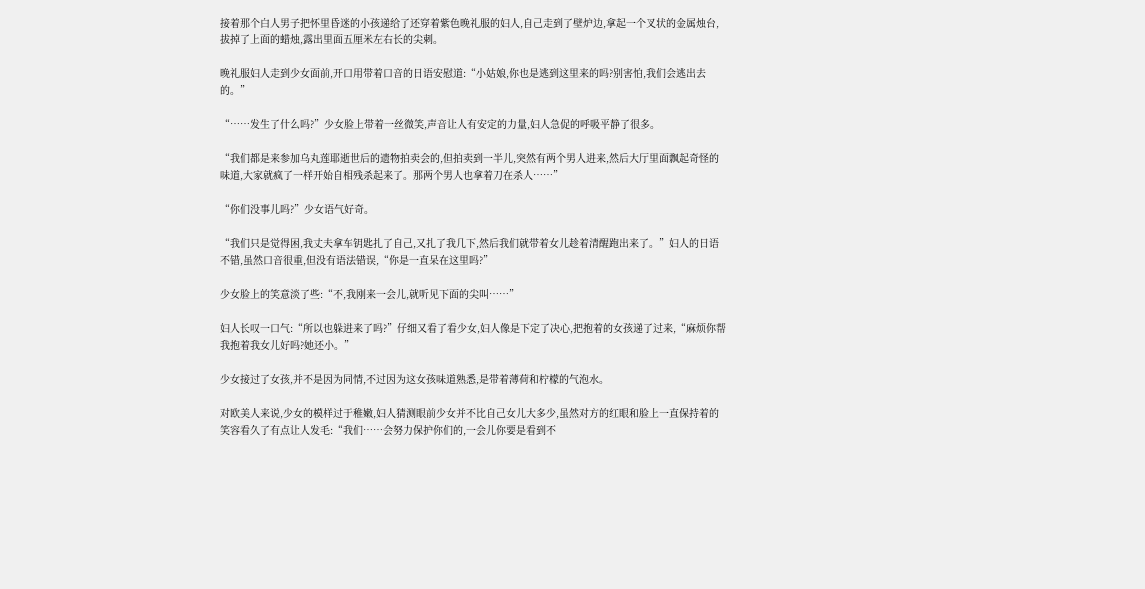接着那个白人男子把怀里昏迷的小孩递给了还穿着紫色晚礼服的妇人,自己走到了壁炉边,拿起一个叉状的金属烛台,拔掉了上面的蜡烛,露出里面五厘米左右长的尖刺。

晚礼服妇人走到少女面前,开口用带着口音的日语安慰道:“小姑娘,你也是逃到这里来的吗?别害怕,我们会逃出去的。”

“……发生了什么吗?”少女脸上带着一丝微笑,声音让人有安定的力量,妇人急促的呼吸平静了很多。

“我们都是来参加乌丸莲耶逝世后的遗物拍卖会的,但拍卖到一半儿,突然有两个男人进来,然后大厅里面飘起奇怪的味道,大家就疯了一样开始自相残杀起来了。那两个男人也拿着刀在杀人……”

“你们没事儿吗?”少女语气好奇。

“我们只是觉得困,我丈夫拿车钥匙扎了自己,又扎了我几下,然后我们就带着女儿趁着清醒跑出来了。”妇人的日语不错,虽然口音很重,但没有语法错误,“你是一直呆在这里吗?”

少女脸上的笑意淡了些:“不,我刚来一会儿,就听见下面的尖叫……”

妇人长叹一口气:“所以也躲进来了吗?”仔细又看了看少女,妇人像是下定了决心,把抱着的女孩递了过来,“麻烦你帮我抱着我女儿好吗?她还小。”

少女接过了女孩,并不是因为同情,不过因为这女孩味道熟悉,是带着薄荷和柠檬的气泡水。

对欧美人来说,少女的模样过于稚嫩,妇人猜测眼前少女并不比自己女儿大多少,虽然对方的红眼和脸上一直保持着的笑容看久了有点让人发毛:“我们……会努力保护你们的,一会儿你要是看到不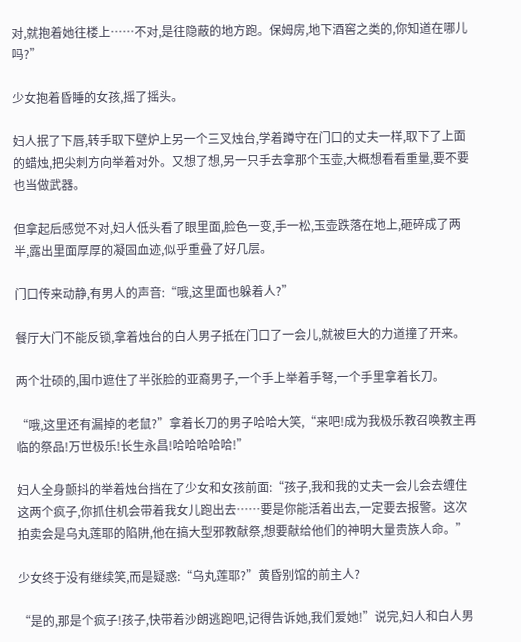对,就抱着她往楼上……不对,是往隐蔽的地方跑。保姆房,地下酒窖之类的,你知道在哪儿吗?”

少女抱着昏睡的女孩,摇了摇头。

妇人抿了下唇,转手取下壁炉上另一个三叉烛台,学着蹲守在门口的丈夫一样,取下了上面的蜡烛,把尖刺方向举着对外。又想了想,另一只手去拿那个玉壶,大概想看看重量,要不要也当做武器。

但拿起后感觉不对,妇人低头看了眼里面,脸色一变,手一松,玉壶跌落在地上,砸碎成了两半,露出里面厚厚的凝固血迹,似乎重叠了好几层。

门口传来动静,有男人的声音:“哦,这里面也躲着人?”

餐厅大门不能反锁,拿着烛台的白人男子抵在门口了一会儿,就被巨大的力道撞了开来。

两个壮硕的,围巾遮住了半张脸的亚裔男子,一个手上举着手弩,一个手里拿着长刀。

“哦,这里还有漏掉的老鼠?”拿着长刀的男子哈哈大笑,“来吧!成为我极乐教召唤教主再临的祭品!万世极乐!长生永昌!哈哈哈哈哈!”

妇人全身颤抖的举着烛台挡在了少女和女孩前面:“孩子,我和我的丈夫一会儿会去缠住这两个疯子,你抓住机会带着我女儿跑出去……要是你能活着出去,一定要去报警。这次拍卖会是乌丸莲耶的陷阱,他在搞大型邪教献祭,想要献给他们的神明大量贵族人命。”

少女终于没有继续笑,而是疑惑:“乌丸莲耶?”黄昏别馆的前主人?

“是的,那是个疯子!孩子,快带着沙朗逃跑吧,记得告诉她,我们爱她!”说完,妇人和白人男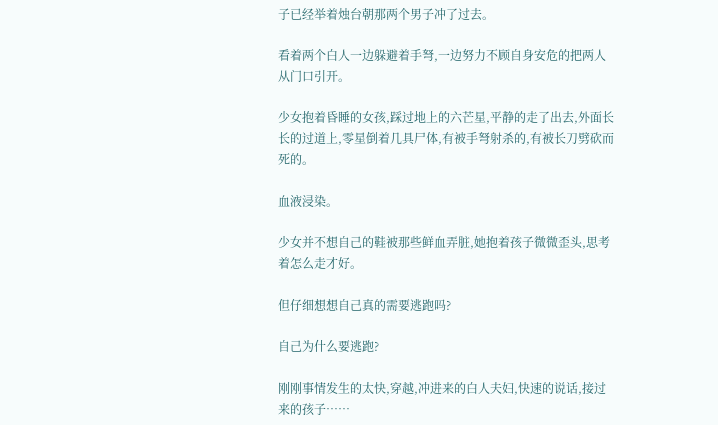子已经举着烛台朝那两个男子冲了过去。

看着两个白人一边躲避着手弩,一边努力不顾自身安危的把两人从门口引开。

少女抱着昏睡的女孩,踩过地上的六芒星,平静的走了出去,外面长长的过道上,零星倒着几具尸体,有被手弩射杀的,有被长刀劈砍而死的。

血液浸染。

少女并不想自己的鞋被那些鲜血弄脏,她抱着孩子微微歪头,思考着怎么走才好。

但仔细想想自己真的需要逃跑吗?

自己为什么要逃跑?

刚刚事情发生的太快,穿越,冲进来的白人夫妇,快速的说话,接过来的孩子……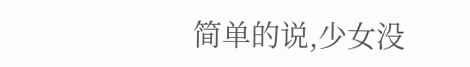简单的说,少女没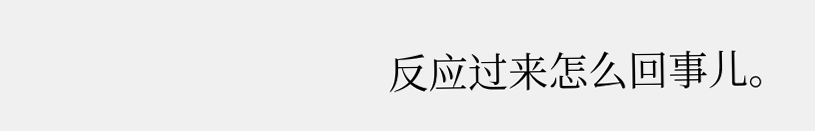反应过来怎么回事儿。